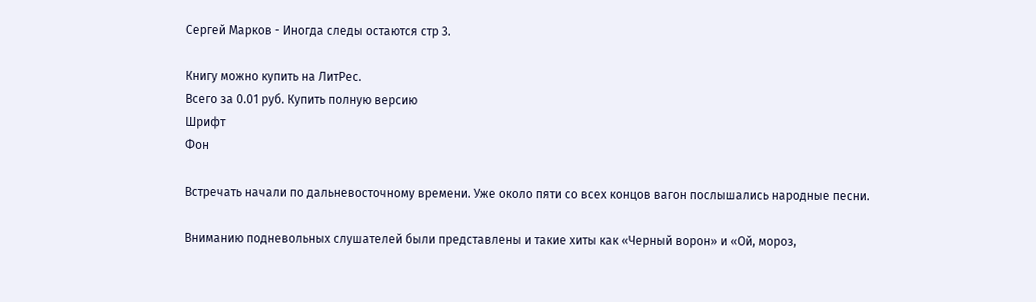Сергей Марков - Иногда следы остаются стр 3.

Книгу можно купить на ЛитРес.
Всего за 0.01 руб. Купить полную версию
Шрифт
Фон

Встречать начали по дальневосточному времени. Уже около пяти со всех концов вагон послышались народные песни.

Вниманию подневольных слушателей были представлены и такие хиты как «Черный ворон» и «Ой, мороз,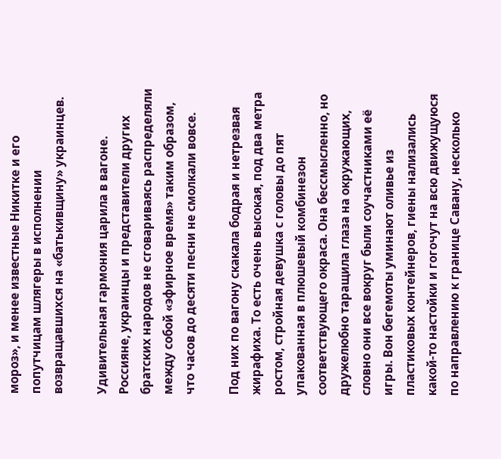мороз», и менее известные Никитке и его попутчицам шлягеры в исполнении возвращавшихся на «батькивщину» украинцев.

Удивительная гармония царила в вагоне. Россияне, украинцы и представители других братских народов не сговариваясь распределяли между собой «эфирное время» таким образом, что часов до десяти песни не смолкали вовсе.

Под них по вагону скакала бодрая и нетрезвая жирафиха. То есть очень высокая, под два метра ростом, стройная девушка с головы до пят упакованная в плюшевый комбинезон соответствующего окраса. Она бессмысленно, но дружелюбно таращила глаза на окружающих, словно они все вокруг были соучастниками её игры. Вон бегемоты уминают оливье из пластиковых контейнеров, гиены нализались какой-то настойки и гогочут на всю движущуюся по направлению к границе Савану, несколько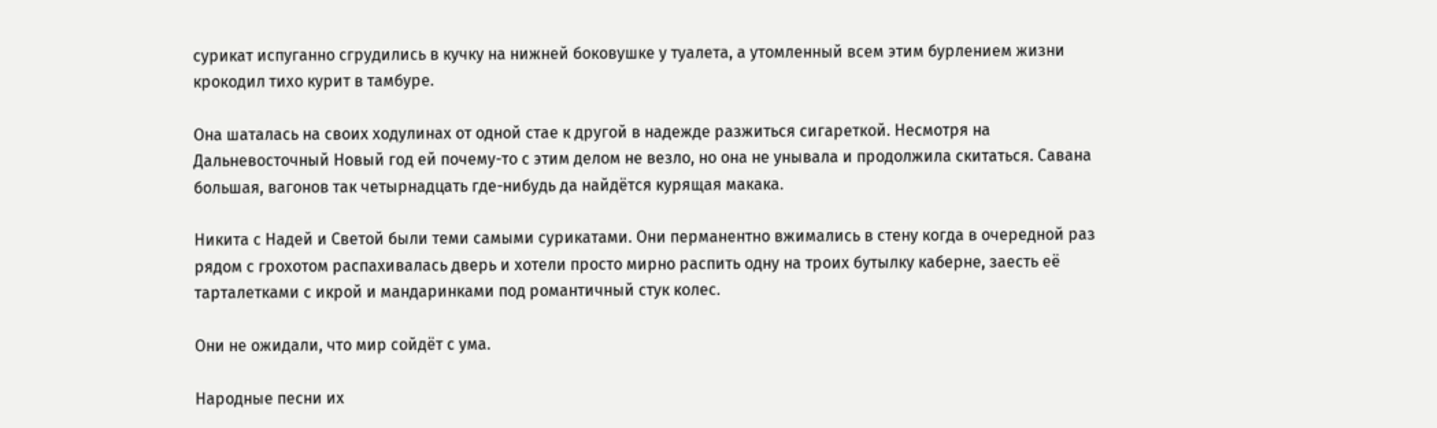сурикат испуганно сгрудились в кучку на нижней боковушке у туалета, а утомленный всем этим бурлением жизни крокодил тихо курит в тамбуре.

Она шаталась на своих ходулинах от одной стае к другой в надежде разжиться сигареткой. Несмотря на Дальневосточный Новый год ей почему-то с этим делом не везло, но она не унывала и продолжила скитаться. Савана большая, вагонов так четырнадцать где-нибудь да найдётся курящая макака.

Никита с Надей и Светой были теми самыми сурикатами. Они перманентно вжимались в стену когда в очередной раз рядом с грохотом распахивалась дверь и хотели просто мирно распить одну на троих бутылку каберне, заесть её тарталетками с икрой и мандаринками под романтичный стук колес.

Они не ожидали, что мир сойдёт с ума.

Народные песни их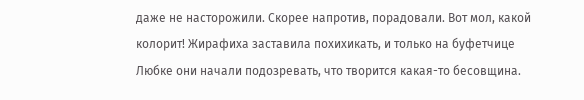даже не насторожили. Скорее напротив, порадовали. Вот мол, какой колорит! Жирафиха заставила похихикать, и только на буфетчице Любке они начали подозревать, что творится какая-то бесовщина.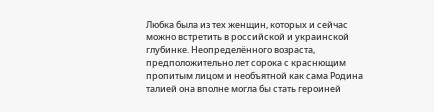Любка была из тех женщин, которых и сейчас можно встретить в российской и украинской глубинке. Неопределённого возраста, предположительно лет сорока с краснющим пропитым лицом и необъятной как сама Родина талией она вполне могла бы стать героиней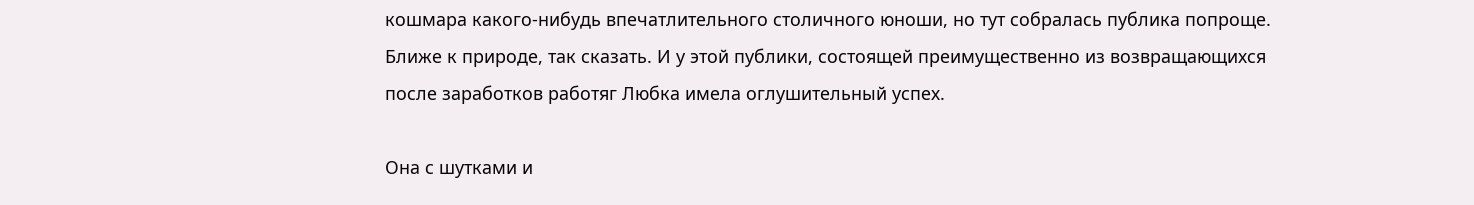кошмара какого-нибудь впечатлительного столичного юноши, но тут собралась публика попроще. Ближе к природе, так сказать. И у этой публики, состоящей преимущественно из возвращающихся после заработков работяг Любка имела оглушительный успех.

Она с шутками и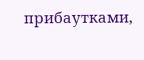прибаутками,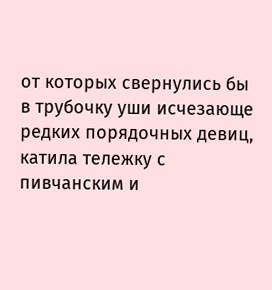от которых свернулись бы в трубочку уши исчезающе редких порядочных девиц, катила тележку с пивчанским и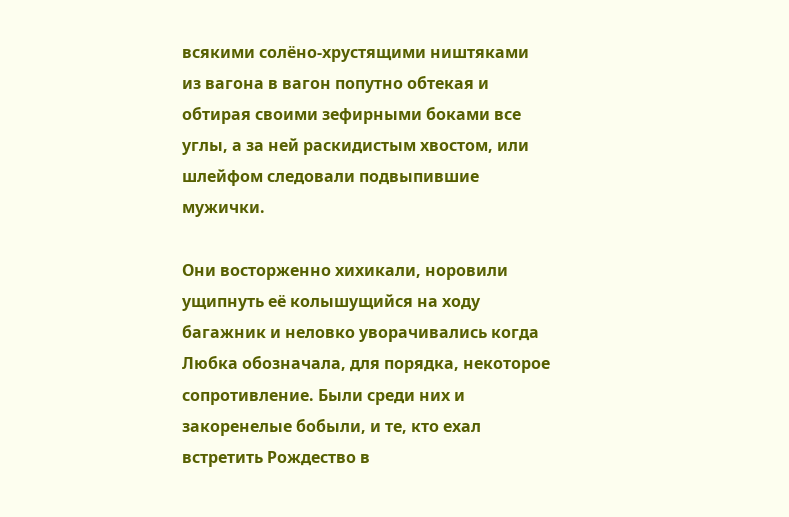всякими солёно-хрустящими ништяками из вагона в вагон попутно обтекая и обтирая своими зефирными боками все углы, а за ней раскидистым хвостом, или шлейфом следовали подвыпившие мужички.

Они восторженно хихикали, норовили ущипнуть её колышущийся на ходу багажник и неловко уворачивались когда Любка обозначала, для порядка, некоторое сопротивление. Были среди них и закоренелые бобыли, и те, кто ехал встретить Рождество в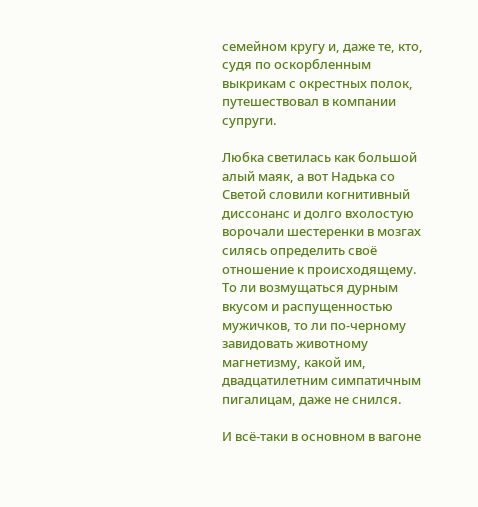семейном кругу и, даже те, кто, судя по оскорбленным выкрикам с окрестных полок, путешествовал в компании супруги.

Любка светилась как большой алый маяк, а вот Надька со Светой словили когнитивный диссонанс и долго вхолостую ворочали шестеренки в мозгах силясь определить своё отношение к происходящему. То ли возмущаться дурным вкусом и распущенностью мужичков, то ли по-черному завидовать животному магнетизму, какой им, двадцатилетним симпатичным пигалицам, даже не снился.

И всё-таки в основном в вагоне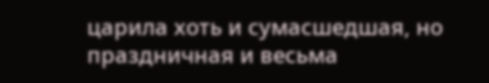царила хоть и сумасшедшая, но праздничная и весьма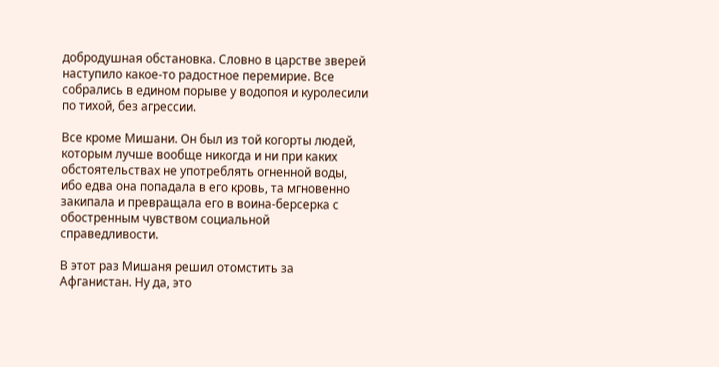добродушная обстановка. Словно в царстве зверей наступило какое-то радостное перемирие. Все собрались в едином порыве у водопоя и куролесили по тихой, без агрессии.

Все кроме Мишани. Он был из той когорты людей, которым лучше вообще никогда и ни при каких обстоятельствах не употреблять огненной воды, ибо едва она попадала в его кровь, та мгновенно закипала и превращала его в воина-берсерка с обостренным чувством социальной справедливости.

В этот раз Мишаня решил отомстить за Афганистан. Ну да, это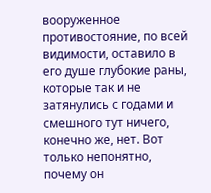вооруженное противостояние, по всей видимости, оставило в его душе глубокие раны, которые так и не затянулись с годами и смешного тут ничего, конечно же, нет. Вот только непонятно, почему он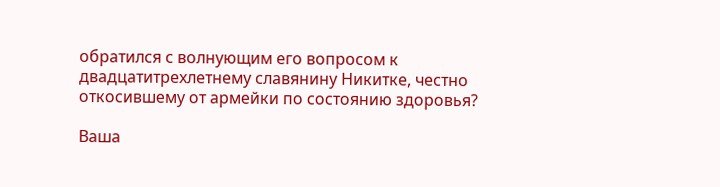обратился с волнующим его вопросом к двадцатитрехлетнему славянину Никитке, честно откосившему от армейки по состоянию здоровья?

Ваша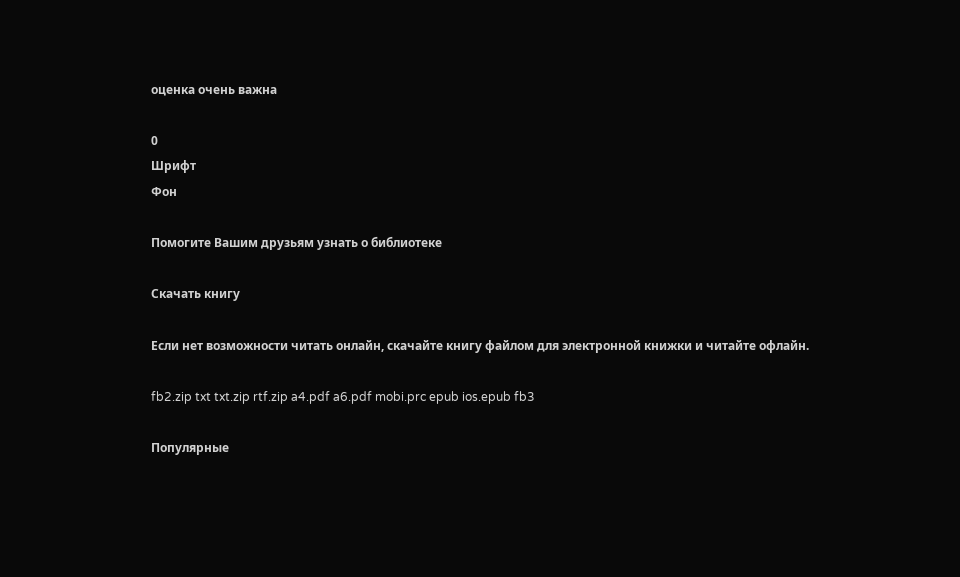оценка очень важна

0
Шрифт
Фон

Помогите Вашим друзьям узнать о библиотеке

Скачать книгу

Если нет возможности читать онлайн, скачайте книгу файлом для электронной книжки и читайте офлайн.

fb2.zip txt txt.zip rtf.zip a4.pdf a6.pdf mobi.prc epub ios.epub fb3

Популярные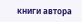книги автора